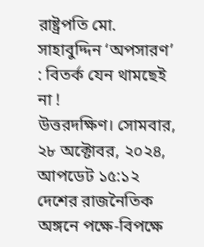রাষ্ট্রপতি মো. সাহাবুদ্দিন ‘অপসারণ’ : বিতর্ক যেন থামছেই না !
উত্তরদক্ষিণ। সোমবার, ২৮ অক্টোবর, ২০২৪, আপডেট ১৫:১২
দেশের রাজনৈতিক অঙ্গনে পক্ষে-বিপক্ষে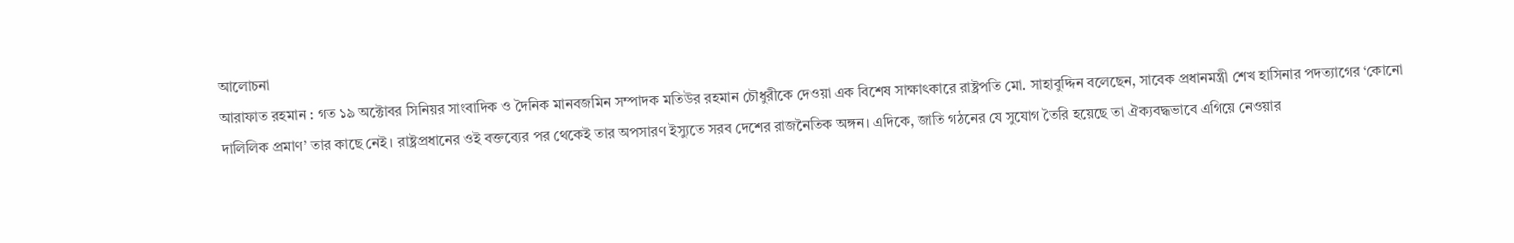আলোচনা
আরাফাত রহমান : গত ১৯ অক্টোবর সিনিয়র সাংবাদিক ও দৈনিক মানবজমিন সম্পাদক মতিউর রহমান চৌধুরীকে দেওয়া এক বিশেষ সাক্ষাৎকারে রাষ্ট্রপতি মো. সাহাবুদ্দিন বলেছেন, সাবেক প্রধানমন্ত্রী শেখ হাসিনার পদত্যাগের ‘কোনো দালিলিক প্রমাণ’ তার কাছে নেই। রাষ্ট্রপ্রধানের ওই বক্তব্যের পর থেকেই তার অপসারণ ইস্যুতে সরব দেশের রাজনৈতিক অঙ্গন। এদিকে, জাতি গঠনের যে সুযোগ তৈরি হয়েছে তা ঐক্যবদ্ধভাবে এগিয়ে নেওয়ার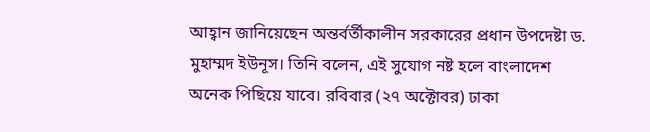আহ্বান জানিয়েছেন অন্তর্বর্তীকালীন সরকারের প্রধান উপদেষ্টা ড. মুহাম্মদ ইউনূস। তিনি বলেন, এই সুযোগ নষ্ট হলে বাংলাদেশ অনেক পিছিয়ে যাবে। রবিবার (২৭ অক্টোবর) ঢাকা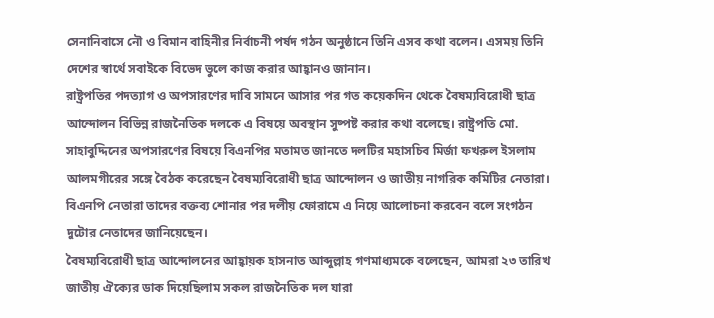সেনানিবাসে নৌ ও বিমান বাহিনীর নির্বাচনী পর্ষদ গঠন অনুষ্ঠানে তিনি এসব কথা বলেন। এসময় তিনি দেশের স্বার্থে সবাইকে বিভেদ ভুলে কাজ করার আহ্বানও জানান।
রাষ্ট্রপতির পদত্যাগ ও অপসারণের দাবি সামনে আসার পর গত কয়েকদিন থেকে বৈষম্যবিরোধী ছাত্র আন্দোলন বিভিন্ন রাজনৈতিক দলকে এ বিষয়ে অবস্থান সুষ্পষ্ট করার কথা বলেছে। রাষ্ট্রপতি মো. সাহাবুদ্দিনের অপসারণের বিষয়ে বিএনপির মতামত জানতে দলটির মহাসচিব মির্জা ফখরুল ইসলাম আলমগীরের সঙ্গে বৈঠক করেছেন বৈষম্যবিরোধী ছাত্র আন্দোলন ও জাতীয় নাগরিক কমিটির নেতারা। বিএনপি নেতারা তাদের বক্তব্য শোনার পর দলীয় ফোরামে এ নিয়ে আলোচনা করবেন বলে সংগঠন দুটোর নেতাদের জানিয়েছেন।
বৈষম্যবিরোধী ছাত্র আন্দোলনের আহ্বায়ক হাসনাত আব্দুল্লাহ গণমাধ্যমকে বলেছেন, আমরা ২৩ তারিখ জাতীয় ঐক্যের ডাক দিয়েছিলাম সকল রাজনৈতিক দল যারা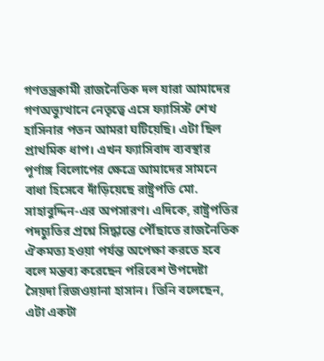গণতন্ত্রকামী রাজনৈতিক দল যারা আমাদের গণঅভ্যুত্থানে নেতৃত্বে এসে ফ্যাসিস্ট শেখ হাসিনার পতন আমরা ঘটিয়েছি। এটা ছিল প্রাথমিক ধাপ। এখন ফ্যাসিবাদ ব্যবস্থার পূর্ণাঙ্গ বিলোপের ক্ষেত্রে আমাদের সামনে বাধা হিসেবে দাঁড়িয়েছে রাষ্ট্রপতি মো. সাহাবুদ্দিন-এর অপসারণ। এদিকে, রাষ্ট্রপতির পদচ্যুতির প্রশ্নে সিদ্ধান্তে পৌঁছাতে রাজনৈতিক ঐকমত্য হওয়া পর্যন্ত অপেক্ষা করতে হবে বলে মন্তব্য করেছেন পরিবেশ উপদেষ্টা সৈয়দা রিজওয়ানা হাসান। তিনি বলেছেন, এটা একটা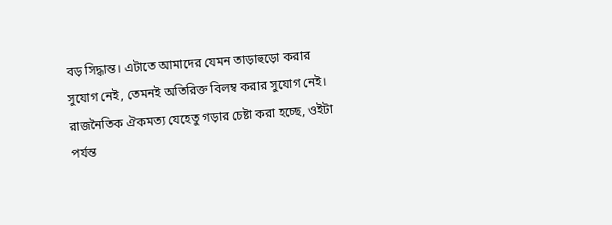বড় সিদ্ধান্ত। এটাতে আমাদের যেমন তাড়াহুড়ো করার সুযোগ নেই, তেমনই অতিরিক্ত বিলম্ব করার সুযোগ নেই। রাজনৈতিক ঐকমত্য যেহেতু গড়ার চেষ্টা করা হচ্ছে, ওইটা পর্যন্ত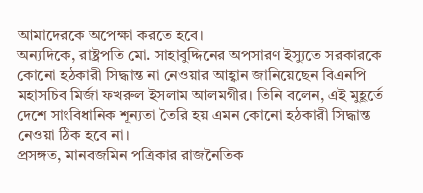আমাদেরকে অপেক্ষা করতে হবে।
অন্যদিকে, রাষ্ট্রপতি মো. সাহাবুদ্দিনের অপসারণ ইস্যুতে সরকারকে কোনো হঠকারী সিদ্ধান্ত না নেওয়ার আহ্বান জানিয়েছেন বিএনপি মহাসচিব মির্জা ফখরুল ইসলাম আলমগীর। তিনি বলেন, এই মুহূর্তে দেশে সাংবিধানিক শূন্যতা তৈরি হয় এমন কোনো হঠকারী সিদ্ধান্ত নেওয়া ঠিক হবে না।
প্রসঙ্গত, মানবজমিন পত্রিকার রাজনৈতিক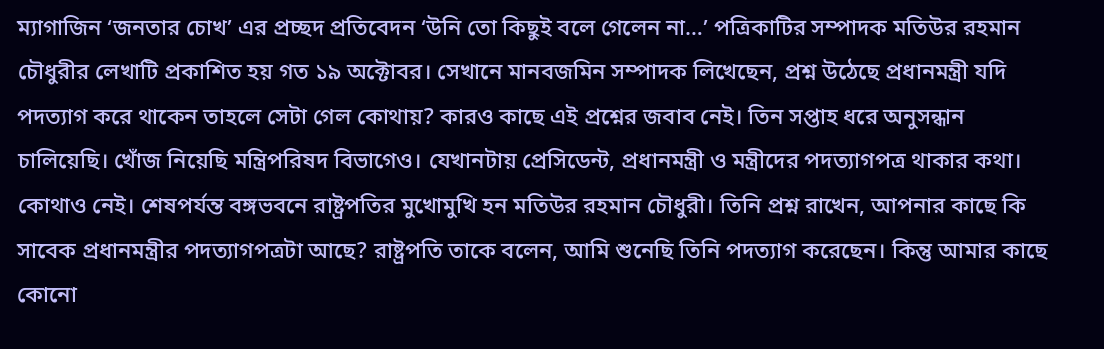ম্যাগাজিন ‘জনতার চোখ’ এর প্রচ্ছদ প্রতিবেদন ‘উনি তো কিছুই বলে গেলেন না…’ পত্রিকাটির সম্পাদক মতিউর রহমান চৌধুরীর লেখাটি প্রকাশিত হয় গত ১৯ অক্টোবর। সেখানে মানবজমিন সম্পাদক লিখেছেন, প্রশ্ন উঠেছে প্রধানমন্ত্রী যদি পদত্যাগ করে থাকেন তাহলে সেটা গেল কোথায়? কারও কাছে এই প্রশ্নের জবাব নেই। তিন সপ্তাহ ধরে অনুসন্ধান চালিয়েছি। খোঁজ নিয়েছি মন্ত্রিপরিষদ বিভাগেও। যেখানটায় প্রেসিডেন্ট, প্রধানমন্ত্রী ও মন্ত্রীদের পদত্যাগপত্র থাকার কথা। কোথাও নেই। শেষপর্যন্ত বঙ্গভবনে রাষ্ট্রপতির মুখোমুখি হন মতিউর রহমান চৌধুরী। তিনি প্রশ্ন রাখেন, আপনার কাছে কি সাবেক প্রধানমন্ত্রীর পদত্যাগপত্রটা আছে? রাষ্ট্রপতি তাকে বলেন, আমি শুনেছি তিনি পদত্যাগ করেছেন। কিন্তু আমার কাছে কোনো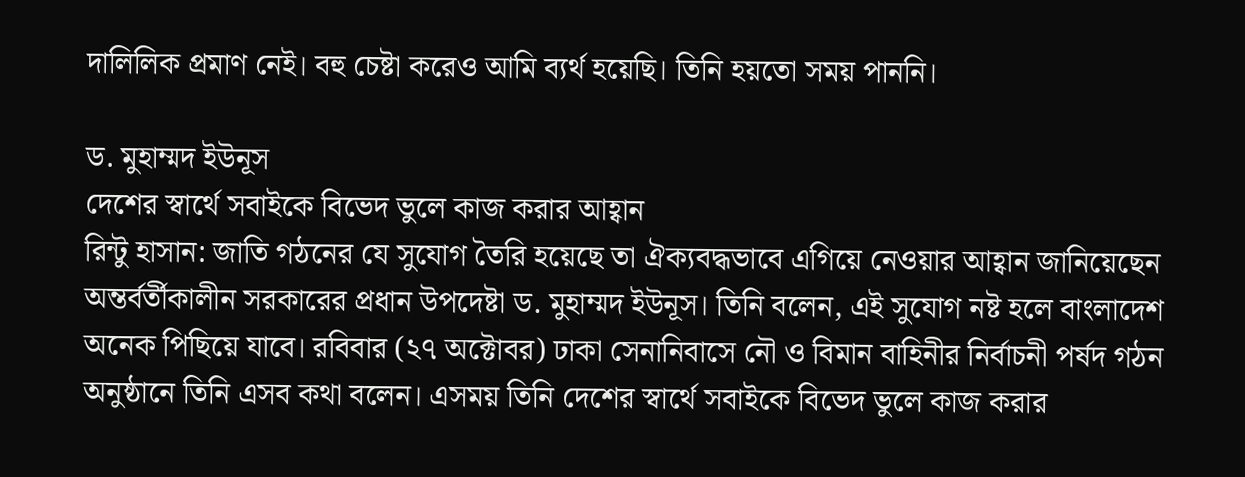দালিলিক প্রমাণ নেই। বহু চেষ্টা করেও আমি ব্যর্থ হয়েছি। তিনি হয়তো সময় পাননি।

ড. মুহাম্মদ ইউনূস
দেশের স্বার্থে সবাইকে বিভেদ ভুলে কাজ করার আহ্বান
রিন্টু হাসান: জাতি গঠনের যে সুযোগ তৈরি হয়েছে তা ঐক্যবদ্ধভাবে এগিয়ে নেওয়ার আহ্বান জানিয়েছেন অন্তর্বর্তীকালীন সরকারের প্রধান উপদেষ্টা ড. মুহাম্মদ ইউনূস। তিনি বলেন, এই সুযোগ নষ্ট হলে বাংলাদেশ অনেক পিছিয়ে যাবে। রবিবার (২৭ অক্টোবর) ঢাকা সেনানিবাসে নৌ ও বিমান বাহিনীর নির্বাচনী পর্ষদ গঠন অনুষ্ঠানে তিনি এসব কথা বলেন। এসময় তিনি দেশের স্বার্থে সবাইকে বিভেদ ভুলে কাজ করার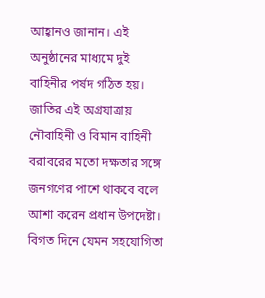আহ্বানও জানান। এই অনুষ্ঠানের মাধ্যমে দুই বাহিনীর পর্ষদ গঠিত হয়। জাতির এই অগ্রযাত্রায় নৌবাহিনী ও বিমান বাহিনী বরাবরের মতো দক্ষতার সঙ্গে জনগণের পাশে থাকবে বলে আশা করেন প্রধান উপদেষ্টা। বিগত দিনে যেমন সহযোগিতা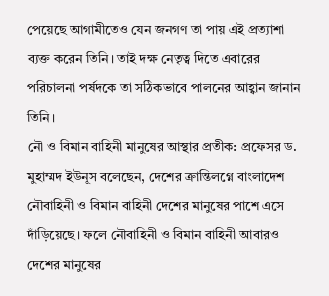পেয়েছে আগামীতেও যেন জনগণ তা পায় এই প্রত্যাশা ব্যক্ত করেন তিনি। তাই দক্ষ নেতৃত্ব দিতে এবারের পরিচালনা পর্ষদকে তা সঠিকভাবে পালনের আহ্বান জানান তিনি।
নৌ ও বিমান বাহিনী মানুষের আস্থার প্রতীক: প্রফেসর ড. মুহাম্মদ ইউনূস বলেছেন, দেশের ক্রান্তিলগ্নে বাংলাদেশ নৌবাহিনী ও বিমান বাহিনী দেশের মানুষের পাশে এসে দাঁড়িয়েছে। ফলে নৌবাহিনী ও বিমান বাহিনী আবারও দেশের মানুষের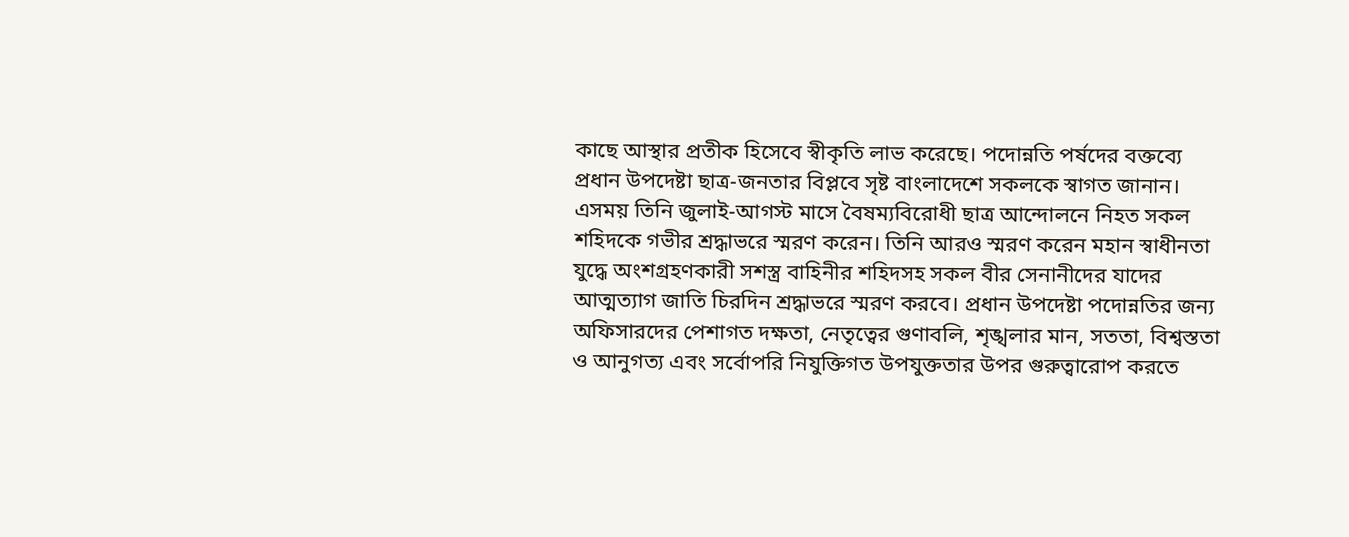কাছে আস্থার প্রতীক হিসেবে স্বীকৃতি লাভ করেছে। পদোন্নতি পর্ষদের বক্তব্যে প্রধান উপদেষ্টা ছাত্র-জনতার বিপ্লবে সৃষ্ট বাংলাদেশে সকলকে স্বাগত জানান। এসময় তিনি জুলাই-আগস্ট মাসে বৈষম্যবিরোধী ছাত্র আন্দোলনে নিহত সকল শহিদকে গভীর শ্রদ্ধাভরে স্মরণ করেন। তিনি আরও স্মরণ করেন মহান স্বাধীনতা যুদ্ধে অংশগ্রহণকারী সশস্ত্র বাহিনীর শহিদসহ সকল বীর সেনানীদের যাদের আত্মত্যাগ জাতি চিরদিন শ্রদ্ধাভরে স্মরণ করবে। প্রধান উপদেষ্টা পদোন্নতির জন্য অফিসারদের পেশাগত দক্ষতা, নেতৃত্বের গুণাবলি, শৃঙ্খলার মান, সততা, বিশ্বস্ততা ও আনুগত্য এবং সর্বোপরি নিযুক্তিগত উপযুক্ততার উপর গুরুত্বারোপ করতে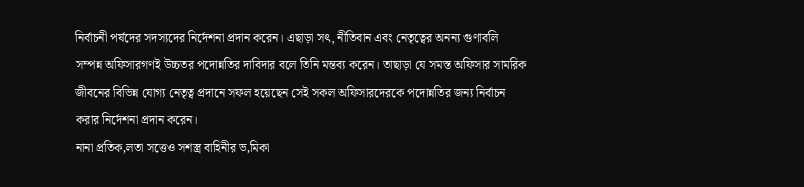নির্বাচনী পর্ষদের সদস্যদের নির্দেশনা প্রদান করেন। এছাড়া সৎ, নীতিবান এবং নেতৃত্বের অনন্য গুণাবলি সম্পন্ন অফিসারগণই উচ্চতর পদোন্নতির দাবিদার বলে তিনি মন্তব্য করেন। তাছাড়া যে সমস্ত অফিসার সামরিক জীবনের বিভিন্ন যোগ্য নেতৃত্ব প্রদানে সফল হয়েছেন সেই সকল অফিসারদেরকে পদোন্নতির জন্য নির্বাচন করার নির্দেশনা প্রদান করেন।
নানা প্রতিক‚লতা সত্তেও সশস্ত্র বাহিনীর ভ‚মিকা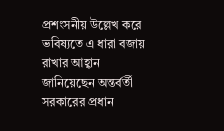প্রশংসনীয় উল্লেখ করে ভবিষ্যতে এ ধারা বজায় রাখার আহ্বান জানিয়েছেন অন্তর্বর্তী সরকারের প্রধান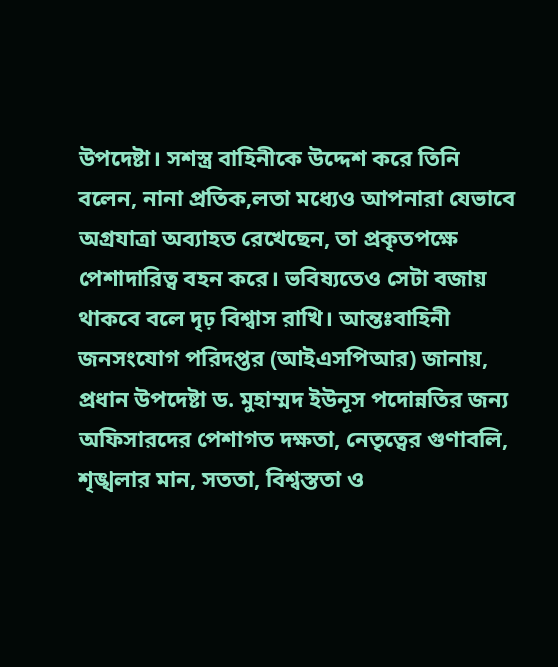উপদেষ্টা। সশস্ত্র বাহিনীকে উদ্দেশ করে তিনি বলেন, নানা প্রতিক‚লতা মধ্যেও আপনারা যেভাবে অগ্রযাত্রা অব্যাহত রেখেছেন, তা প্রকৃতপক্ষে পেশাদারিত্ব বহন করে। ভবিষ্যতেও সেটা বজায় থাকবে বলে দৃঢ় বিশ্বাস রাখি। আন্তঃবাহিনী জনসংযোগ পরিদপ্তর (আইএসপিআর) জানায়, প্রধান উপদেষ্টা ড. মুহাম্মদ ইউনূস পদোন্নতির জন্য অফিসারদের পেশাগত দক্ষতা, নেতৃত্বের গুণাবলি, শৃঙ্খলার মান, সততা, বিশ্বস্ততা ও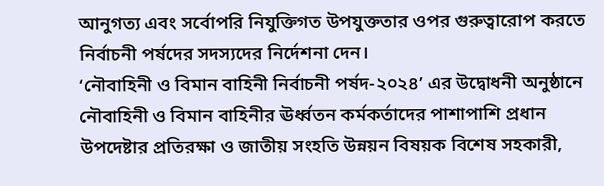আনুগত্য এবং সর্বোপরি নিযুক্তিগত উপযুক্ততার ওপর গুরুত্বারোপ করতে নির্বাচনী পর্ষদের সদস্যদের নির্দেশনা দেন।
‘নৌবাহিনী ও বিমান বাহিনী নির্বাচনী পর্ষদ-২০২৪’ এর উদ্বোধনী অনুষ্ঠানে নৌবাহিনী ও বিমান বাহিনীর ঊর্ধ্বতন কর্মকর্তাদের পাশাপাশি প্রধান উপদেষ্টার প্রতিরক্ষা ও জাতীয় সংহতি উন্নয়ন বিষয়ক বিশেষ সহকারী,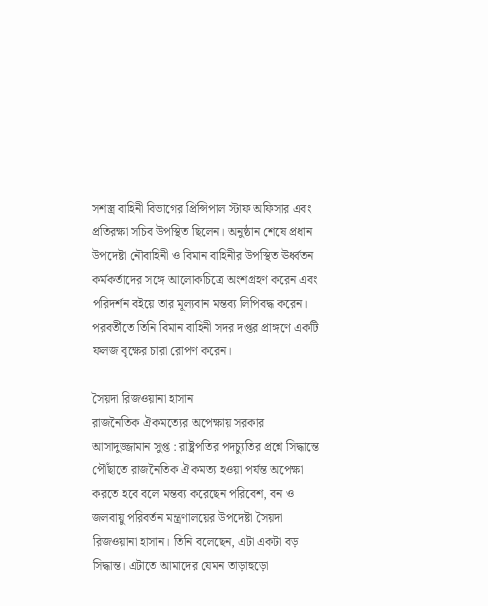সশস্ত্র বাহিনী বিভাগের প্রিন্সিপাল স্টাফ অফিসার এবং প্রতিরক্ষা সচিব উপস্থিত ছিলেন। অনুষ্ঠান শেষে প্রধান উপদেষ্টা নৌবাহিনী ও বিমান বাহিনীর উপস্থিত ঊর্ধ্বতন কর্মকর্তাদের সঙ্গে আলোকচিত্রে অংশগ্রহণ করেন এবং পরিদর্শন বইয়ে তার মূল্যবান মন্তব্য লিপিবদ্ধ করেন। পরবর্তীতে তিনি বিমান বাহিনী সদর দপ্তর প্রাঙ্গণে একটি ফলজ বৃক্ষের চারা রোপণ করেন।

সৈয়দা রিজওয়ানা হাসান
রাজনৈতিক ঐকমত্যের অপেক্ষায় সরকার
আসাদুজ্জামান সুপ্ত : রাষ্ট্রপতির পদচ্যুতির প্রশ্নে সিদ্ধান্তে পৌঁছাতে রাজনৈতিক ঐকমত্য হওয়া পর্যন্ত অপেক্ষা করতে হবে বলে মন্তব্য করেছেন পরিবেশ, বন ও জলবায়ু পরিবর্তন মন্ত্রণালয়ের উপদেষ্টা সৈয়দা রিজওয়ানা হাসান। তিনি বলেছেন, এটা একটা বড় সিদ্ধান্ত। এটাতে আমাদের যেমন তাড়াহুড়ো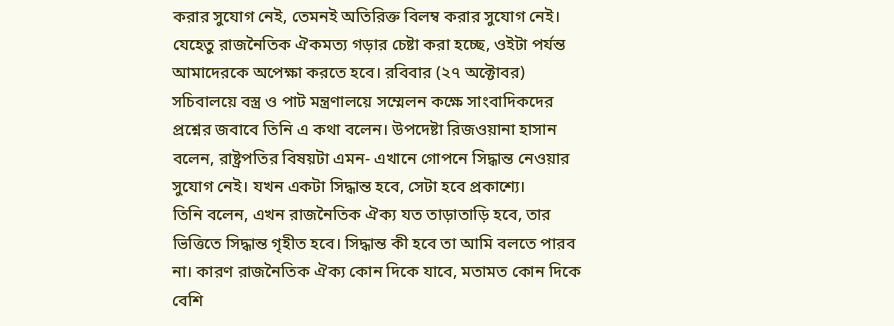করার সুযোগ নেই, তেমনই অতিরিক্ত বিলম্ব করার সুযোগ নেই। যেহেতু রাজনৈতিক ঐকমত্য গড়ার চেষ্টা করা হচ্ছে, ওইটা পর্যন্ত আমাদেরকে অপেক্ষা করতে হবে। রবিবার (২৭ অক্টোবর) সচিবালয়ে বস্ত্র ও পাট মন্ত্রণালয়ে সম্মেলন কক্ষে সাংবাদিকদের প্রশ্নের জবাবে তিনি এ কথা বলেন। উপদেষ্টা রিজওয়ানা হাসান বলেন, রাষ্ট্রপতির বিষয়টা এমন- এখানে গোপনে সিদ্ধান্ত নেওয়ার সুযোগ নেই। যখন একটা সিদ্ধান্ত হবে, সেটা হবে প্রকাশ্যে।
তিনি বলেন, এখন রাজনৈতিক ঐক্য যত তাড়াতাড়ি হবে, তার ভিত্তিতে সিদ্ধান্ত গৃহীত হবে। সিদ্ধান্ত কী হবে তা আমি বলতে পারব না। কারণ রাজনৈতিক ঐক্য কোন দিকে যাবে, মতামত কোন দিকে বেশি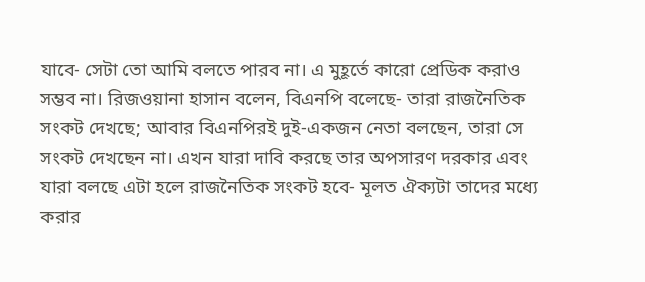যাবে- সেটা তো আমি বলতে পারব না। এ মুহূর্তে কারো প্রেডিক করাও সম্ভব না। রিজওয়ানা হাসান বলেন, বিএনপি বলেছে- তারা রাজনৈতিক সংকট দেখছে; আবার বিএনপিরই দুই-একজন নেতা বলছেন, তারা সে সংকট দেখছেন না। এখন যারা দাবি করছে তার অপসারণ দরকার এবং যারা বলছে এটা হলে রাজনৈতিক সংকট হবে- মূলত ঐক্যটা তাদের মধ্যে করার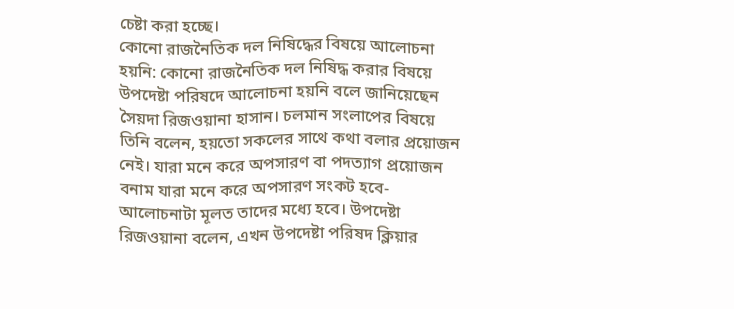চেষ্টা করা হচ্ছে।
কোনো রাজনৈতিক দল নিষিদ্ধের বিষয়ে আলোচনা হয়নি: কোনো রাজনৈতিক দল নিষিদ্ধ করার বিষয়ে উপদেষ্টা পরিষদে আলোচনা হয়নি বলে জানিয়েছেন সৈয়দা রিজওয়ানা হাসান। চলমান সংলাপের বিষয়ে তিনি বলেন, হয়তো সকলের সাথে কথা বলার প্রয়োজন নেই। যারা মনে করে অপসারণ বা পদত্যাগ প্রয়োজন বনাম যারা মনে করে অপসারণ সংকট হবে- আলোচনাটা মূলত তাদের মধ্যে হবে। উপদেষ্টা রিজওয়ানা বলেন, এখন উপদেষ্টা পরিষদ ক্লিয়ার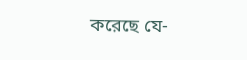করেছে যে-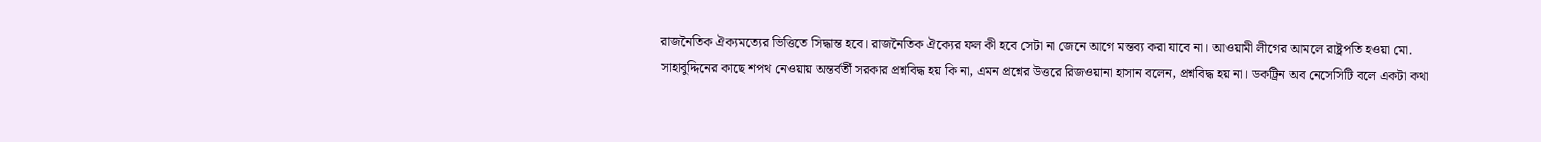রাজনৈতিক ঐক্যমত্যের ভিত্তিতে সিদ্ধান্ত হবে। রাজনৈতিক ঐক্যের ফল কী হবে সেটা না জেনে আগে মন্তব্য করা যাবে না। আওয়ামী লীগের আমলে রাষ্ট্রপতি হওয়া মো. সাহাবুদ্দিনের কাছে শপথ নেওয়ায় অন্তর্বর্তী সরকার প্রশ্নবিদ্ধ হয় কি না, এমন প্রশ্নের উত্তরে রিজওয়ানা হাসান বলেন, প্রশ্নবিদ্ধ হয় না। ডকট্রিন অব নেসেসিটি বলে একটা কথা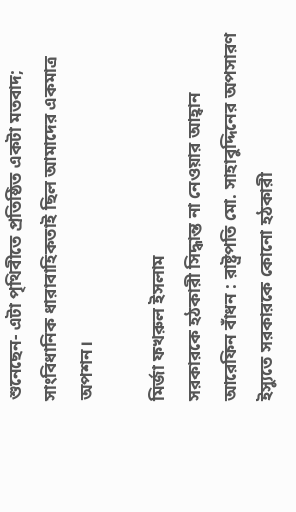শুনেছেন- এটা পৃথিবীতে প্রতিষ্ঠিত একটা মতবাদ; সাংবিধানিক ধারাবাহিকতাই ছিল আমাদের একমাত্র অপশন।

মির্জা ফখরুল ইসলাম
সরকারকে হঠকারী সিদ্ধান্ত না নেওয়ার আহ্বান
আরেফিন বাঁধন : রাষ্ট্রপতি মো. সাহাবুদ্দিনের অপসারণ ইস্যুতে সরকারকে কোনো হঠকারী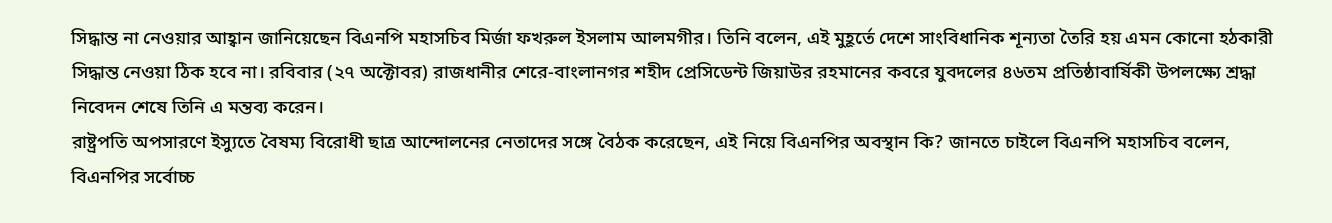সিদ্ধান্ত না নেওয়ার আহ্বান জানিয়েছেন বিএনপি মহাসচিব মির্জা ফখরুল ইসলাম আলমগীর। তিনি বলেন, এই মুহূর্তে দেশে সাংবিধানিক শূন্যতা তৈরি হয় এমন কোনো হঠকারী সিদ্ধান্ত নেওয়া ঠিক হবে না। রবিবার (২৭ অক্টোবর) রাজধানীর শেরে-বাংলানগর শহীদ প্রেসিডেন্ট জিয়াউর রহমানের কবরে যুবদলের ৪৬তম প্রতিষ্ঠাবার্ষিকী উপলক্ষ্যে শ্রদ্ধা নিবেদন শেষে তিনি এ মন্তব্য করেন।
রাষ্ট্রপতি অপসারণে ইস্যুতে বৈষম্য বিরোধী ছাত্র আন্দোলনের নেতাদের সঙ্গে বৈঠক করেছেন, এই নিয়ে বিএনপির অবস্থান কি? জানতে চাইলে বিএনপি মহাসচিব বলেন, বিএনপির সর্বোচ্চ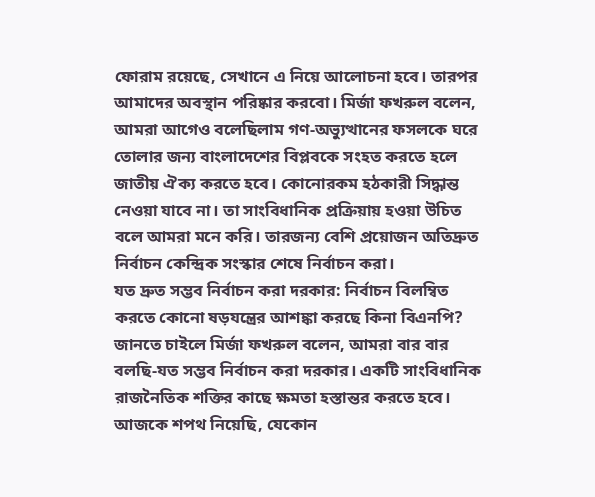ফোরাম রয়েছে, সেখানে এ নিয়ে আলোচনা হবে। তারপর আমাদের অবস্থান পরিষ্কার করবো। মির্জা ফখরুল বলেন, আমরা আগেও বলেছিলাম গণ-অভ্যুত্থানের ফসলকে ঘরে তোলার জন্য বাংলাদেশের বিপ্লবকে সংহত করতে হলে জাতীয় ঐক্য করতে হবে। কোনোরকম হঠকারী সিদ্ধান্ত নেওয়া যাবে না। তা সাংবিধানিক প্রক্রিয়ায় হওয়া উচিত বলে আমরা মনে করি। তারজন্য বেশি প্রয়োজন অতিদ্রুত নির্বাচন কেন্দ্রিক সংস্কার শেষে নির্বাচন করা।
যত দ্রুত সম্ভব নির্বাচন করা দরকার: নির্বাচন বিলম্বিত করতে কোনো ষড়যন্ত্রের আশঙ্কা করছে কিনা বিএনপি? জানতে চাইলে মির্জা ফখরুল বলেন, আমরা বার বার বলছি-যত সম্ভব নির্বাচন করা দরকার। একটি সাংবিধানিক রাজনৈতিক শক্তির কাছে ক্ষমতা হস্তান্তর করতে হবে। আজকে শপথ নিয়েছি, যেকোন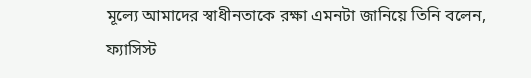মূল্যে আমাদের স্বাধীনতাকে রক্ষা এমনটা জানিয়ে তিনি বলেন, ফ্যাসিস্ট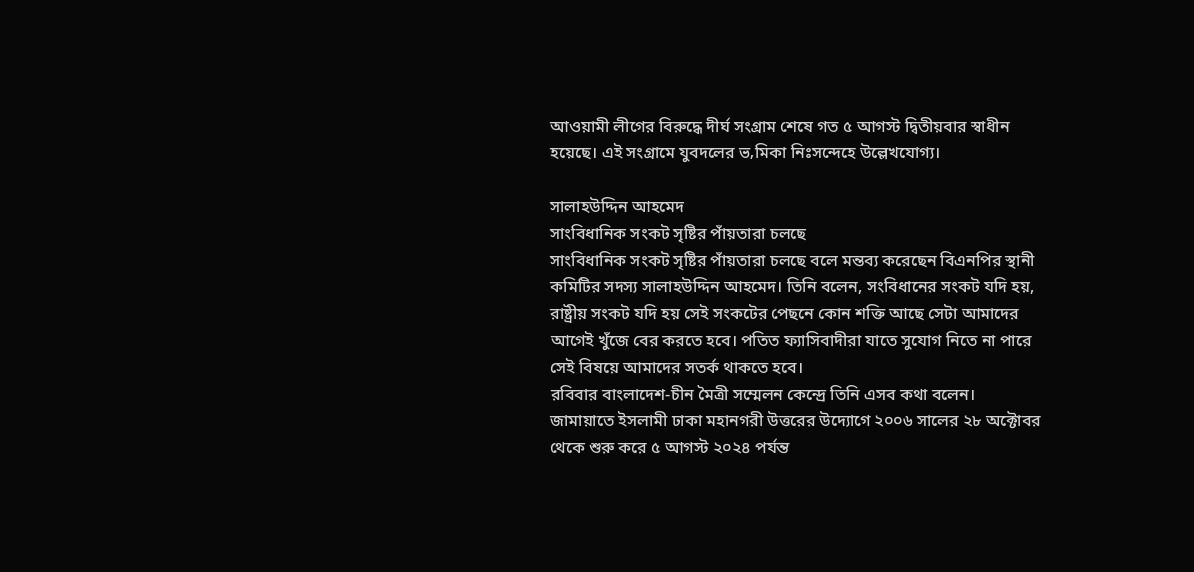আওয়ামী লীগের বিরুদ্ধে দীর্ঘ সংগ্রাম শেষে গত ৫ আগস্ট দ্বিতীয়বার স্বাধীন হয়েছে। এই সংগ্রামে যুবদলের ভ‚মিকা নিঃসন্দেহে উল্লেখযোগ্য।

সালাহউদ্দিন আহমেদ
সাংবিধানিক সংকট সৃষ্টির পাঁয়তারা চলছে
সাংবিধানিক সংকট সৃষ্টির পাঁয়তারা চলছে বলে মন্তব্য করেছেন বিএনপির স্থানী কমিটির সদস্য সালাহউদ্দিন আহমেদ। তিনি বলেন, সংবিধানের সংকট যদি হয়, রাষ্ট্রীয় সংকট যদি হয় সেই সংকটের পেছনে কোন শক্তি আছে সেটা আমাদের আগেই খুঁজে বের করতে হবে। পতিত ফ্যাসিবাদীরা যাতে সুযোগ নিতে না পারে সেই বিষয়ে আমাদের সতর্ক থাকতে হবে।
রবিবার বাংলাদেশ-চীন মৈত্রী সম্মেলন কেন্দ্রে তিনি এসব কথা বলেন। জামায়াতে ইসলামী ঢাকা মহানগরী উত্তরের উদ্যোগে ২০০৬ সালের ২৮ অক্টোবর থেকে শুরু করে ৫ আগস্ট ২০২৪ পর্যন্ত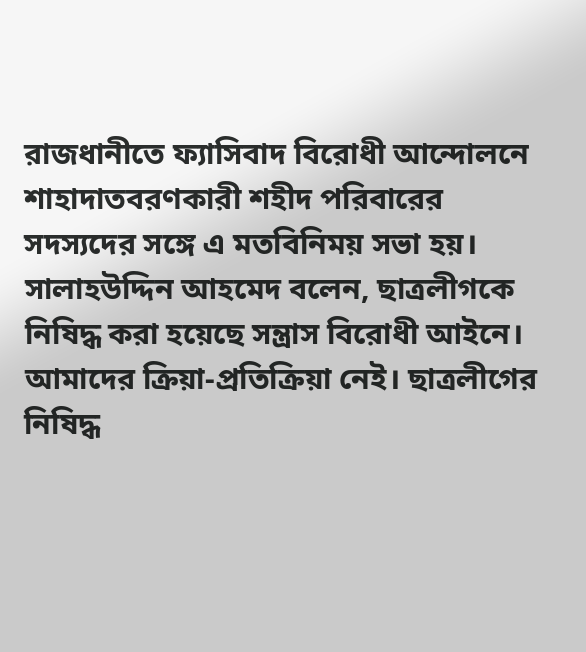রাজধানীতে ফ্যাসিবাদ বিরোধী আন্দোলনে শাহাদাতবরণকারী শহীদ পরিবারের সদস্যদের সঙ্গে এ মতবিনিময় সভা হয়। সালাহউদ্দিন আহমেদ বলেন, ছাত্রলীগকে নিষিদ্ধ করা হয়েছে সন্ত্রাস বিরোধী আইনে। আমাদের ক্রিয়া-প্রতিক্রিয়া নেই। ছাত্রলীগের নিষিদ্ধ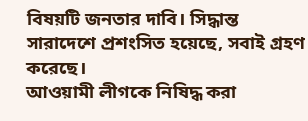বিষয়টি জনতার দাবি। সিদ্ধান্ত সারাদেশে প্রশংসিত হয়েছে, সবাই গ্রহণ করেছে।
আওয়ামী লীগকে নিষিদ্ধ করা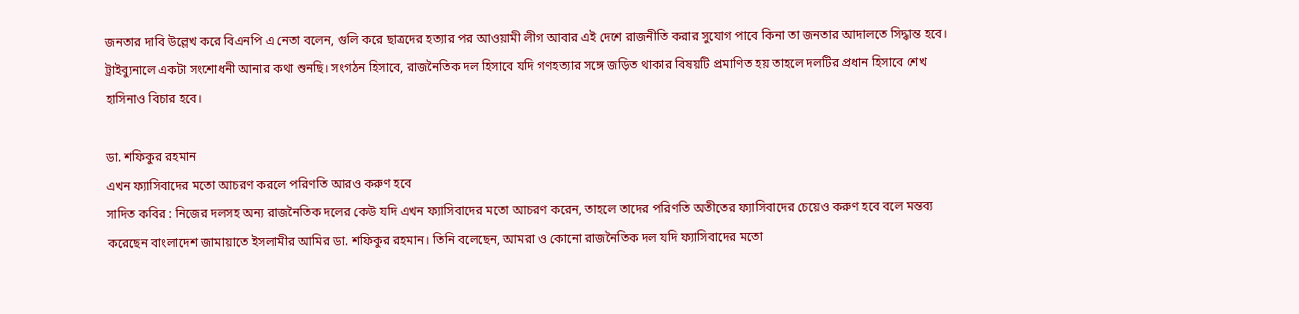জনতার দাবি উল্লেখ করে বিএনপি এ নেতা বলেন, গুলি করে ছাত্রদের হত্যার পর আওয়ামী লীগ আবার এই দেশে রাজনীতি করার সুযোগ পাবে কিনা তা জনতার আদালতে সিদ্ধান্ত হবে। ট্রাইব্যুনালে একটা সংশোধনী আনার কথা শুনছি। সংগঠন হিসাবে, রাজনৈতিক দল হিসাবে যদি গণহত্যার সঙ্গে জড়িত থাকার বিষয়টি প্রমাণিত হয় তাহলে দলটির প্রধান হিসাবে শেখ হাসিনাও বিচার হবে।

ডা. শফিকুর রহমান
এখন ফ্যাসিবাদের মতো আচরণ করলে পরিণতি আরও করুণ হবে
সাদিত কবির : নিজের দলসহ অন্য রাজনৈতিক দলের কেউ যদি এখন ফ্যাসিবাদের মতো আচরণ করেন, তাহলে তাদের পরিণতি অতীতের ফ্যাসিবাদের চেয়েও করুণ হবে বলে মন্তব্য করেছেন বাংলাদেশ জামায়াতে ইসলামীর আমির ডা. শফিকুর রহমান। তিনি বলেছেন, আমরা ও কোনো রাজনৈতিক দল যদি ফ্যাসিবাদের মতো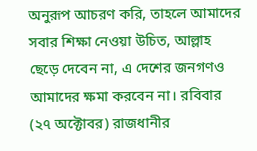অনুরূপ আচরণ করি, তাহলে আমাদের সবার শিক্ষা নেওয়া উচিত, আল্লাহ ছেড়ে দেবেন না, এ দেশের জনগণও আমাদের ক্ষমা করবেন না। রবিবার (২৭ অক্টোবর) রাজধানীর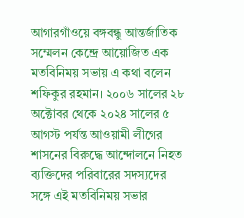আগারগাঁওয়ে বঙ্গবন্ধু আন্তর্জাতিক সম্মেলন কেন্দ্রে আয়োজিত এক মতবিনিময় সভায় এ কথা বলেন শফিকুর রহমান। ২০০৬ সালের ২৮ অক্টোবর থেকে ২০২৪ সালের ৫ আগস্ট পর্যন্ত আওয়ামী লীগের শাসনের বিরুদ্ধে আন্দোলনে নিহত ব্যক্তিদের পরিবারের সদস্যদের সঙ্গে এই মতবিনিময় সভার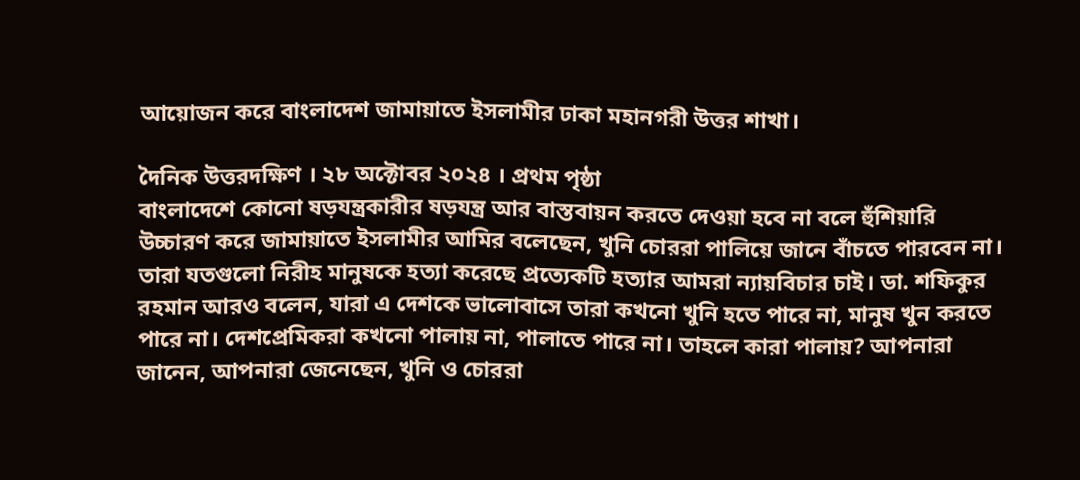আয়োজন করে বাংলাদেশ জামায়াতে ইসলামীর ঢাকা মহানগরী উত্তর শাখা।

দৈনিক উত্তরদক্ষিণ । ২৮ অক্টোবর ২০২৪ । প্রথম পৃষ্ঠা
বাংলাদেশে কোনো ষড়যন্ত্রকারীর ষড়যন্ত্র আর বাস্তবায়ন করতে দেওয়া হবে না বলে হুঁশিয়ারি উচ্চারণ করে জামায়াতে ইসলামীর আমির বলেছেন, খুনি চোররা পালিয়ে জানে বাঁচতে পারবেন না। তারা যতগুলো নিরীহ মানুষকে হত্যা করেছে প্রত্যেকটি হত্যার আমরা ন্যায়বিচার চাই। ডা. শফিকুর রহমান আরও বলেন, যারা এ দেশকে ভালোবাসে তারা কখনো খুনি হতে পারে না, মানুষ খুন করতে পারে না। দেশপ্রেমিকরা কখনো পালায় না, পালাতে পারে না। তাহলে কারা পালায়? আপনারা জানেন, আপনারা জেনেছেন, খুনি ও চোররা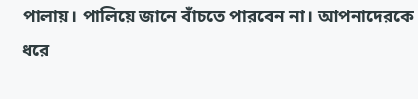পালায়। পালিয়ে জানে বাঁচতে পারবেন না। আপনাদেরকে ধরে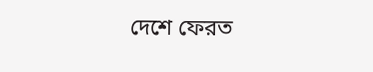দেশে ফেরত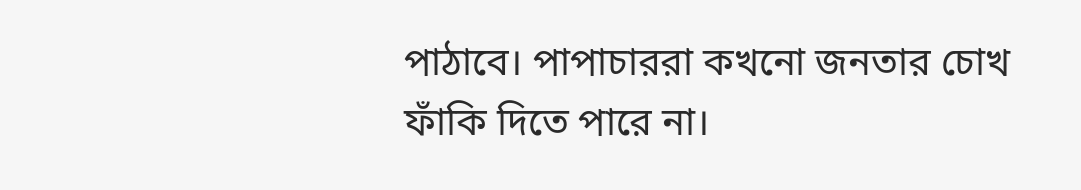পাঠাবে। পাপাচাররা কখনো জনতার চোখ ফাঁকি দিতে পারে না।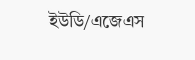ইউডি/এজেএস